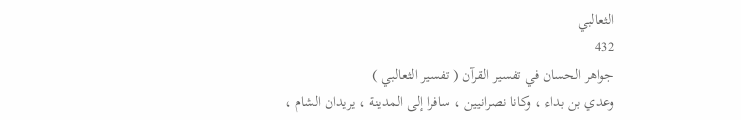الثعالبي
432
جواهر الحسان في تفسير القرآن ( تفسير الثعالبي )
وعدي بن بداء ، وكانا نصرانيين ، سافرا إلى المدينة ، يريدان الشام ،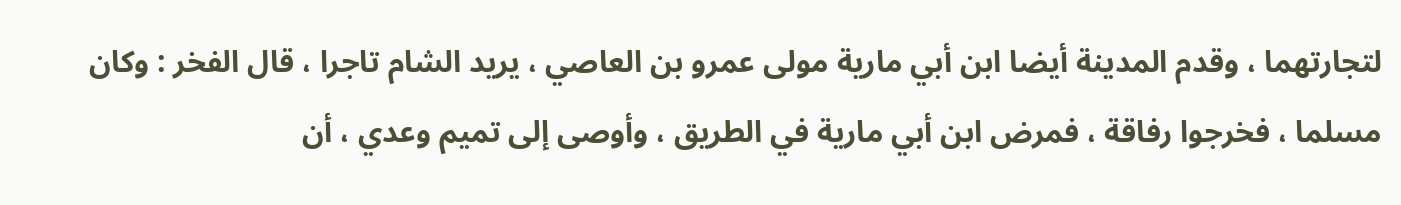لتجارتهما ، وقدم المدينة أيضا ابن أبي مارية مولى عمرو بن العاصي ، يريد الشام تاجرا ، قال الفخر : وكان مسلما ، فخرجوا رفاقة ، فمرض ابن أبي مارية في الطريق ، وأوصى إلى تميم وعدي ، أن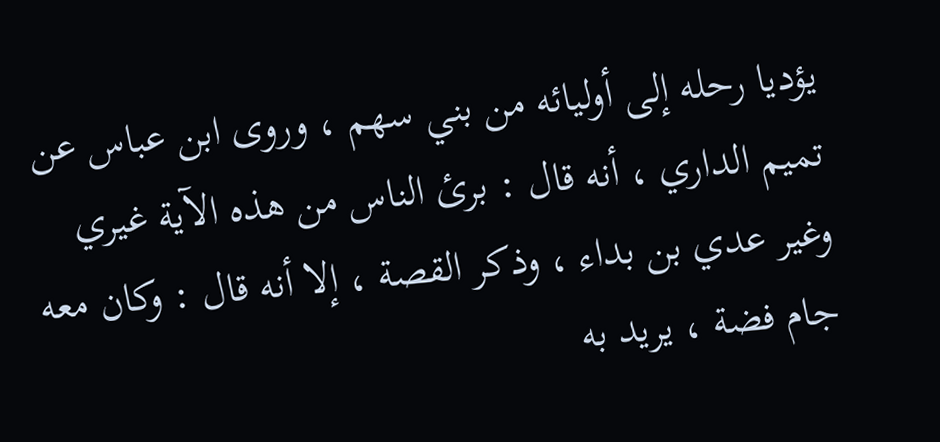يؤديا رحله إلى أوليائه من بني سهم ، وروى ابن عباس عن تميم الداري ، أنه قال : برئ الناس من هذه الآية غيري وغير عدي بن بداء ، وذكر القصة ، إلا أنه قال : وكان معه جام فضة ، يريد به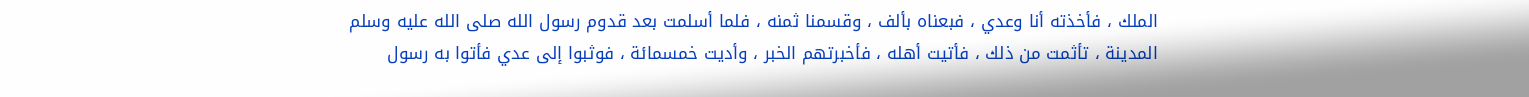الملك ، فأخذته أنا وعدي ، فبعناه بألف ، وقسمنا ثمنه ، فلما أسلمت بعد قدوم رسول الله صلى الله عليه وسلم المدينة ، تأثمت من ذلك ، فأتيت أهله ، فأخبرتهم الخبر ، وأديت خمسمائة ، فوثبوا إلى عدي فأتوا به رسول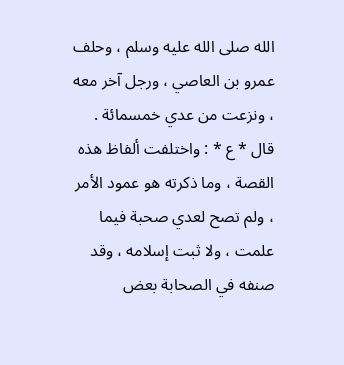الله صلى الله عليه وسلم ، وحلف عمرو بن العاصي ، ورجل آخر معه ، ونزعت من عدي خمسمائة . قال * ع * : واختلفت ألفاظ هذه القصة ، وما ذكرته هو عمود الأمر ، ولم تصح لعدي صحبة فيما علمت ، ولا ثبت إسلامه ، وقد صنفه في الصحابة بعض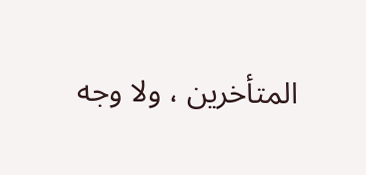المتأخرين ، ولا وجه